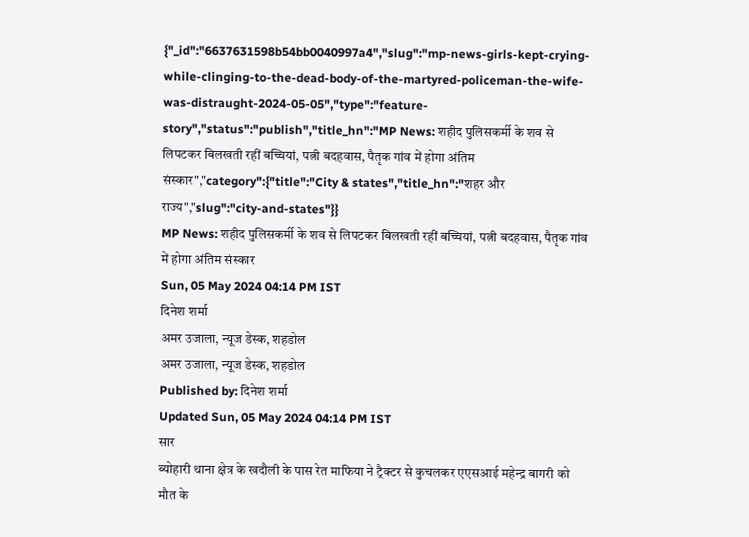{"_id":"6637631598b54bb0040997a4","slug":"mp-news-girls-kept-crying-while-clinging-to-the-dead-body-of-the-martyred-policeman-the-wife-was-distraught-2024-05-05","type":"feature-story","status":"publish","title_hn":"MP News: शहीद पुलिसकर्मी के शव से लिपटकर बिलखती रहीं बच्चियां, पत्नी बदहवास, पैतृक गांव में होगा अंतिम संस्कार","category":{"title":"City & states","title_hn":"शहर और राज्य","slug":"city-and-states"}}
MP News: शहीद पुलिसकर्मी के शव से लिपटकर बिलखती रहीं बच्चियां, पत्नी बदहवास, पैतृक गांव में होगा अंतिम संस्कार
Sun, 05 May 2024 04:14 PM IST
दिनेश शर्मा
अमर उजाला, न्यूज डेस्क, शहडोल
अमर उजाला, न्यूज डेस्क, शहडोल
Published by: दिनेश शर्मा
Updated Sun, 05 May 2024 04:14 PM IST
सार
ब्योहारी थाना क्षेत्र के खदौली के पास रेत माफिया ने ट्रैक्टर से कुचलकर एएसआई महेन्द्र बागरी को मौत के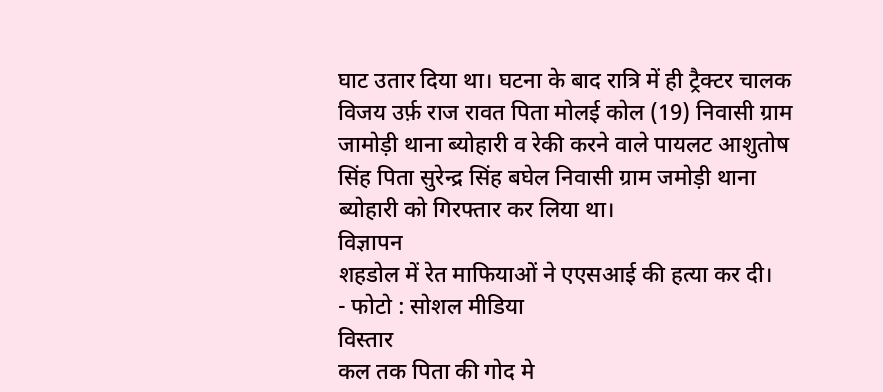घाट उतार दिया था। घटना के बाद रात्रि में ही ट्रैक्टर चालक विजय उर्फ़ राज रावत पिता मोलई कोल (19) निवासी ग्राम जामोड़ी थाना ब्योहारी व रेकी करने वाले पायलट आशुतोष सिंह पिता सुरेन्द्र सिंह बघेल निवासी ग्राम जमोड़ी थाना ब्योहारी को गिरफ्तार कर लिया था।
विज्ञापन
शहडोल में रेत माफियाओं ने एएसआई की हत्या कर दी।
- फोटो : सोशल मीडिया
विस्तार
कल तक पिता की गोद मे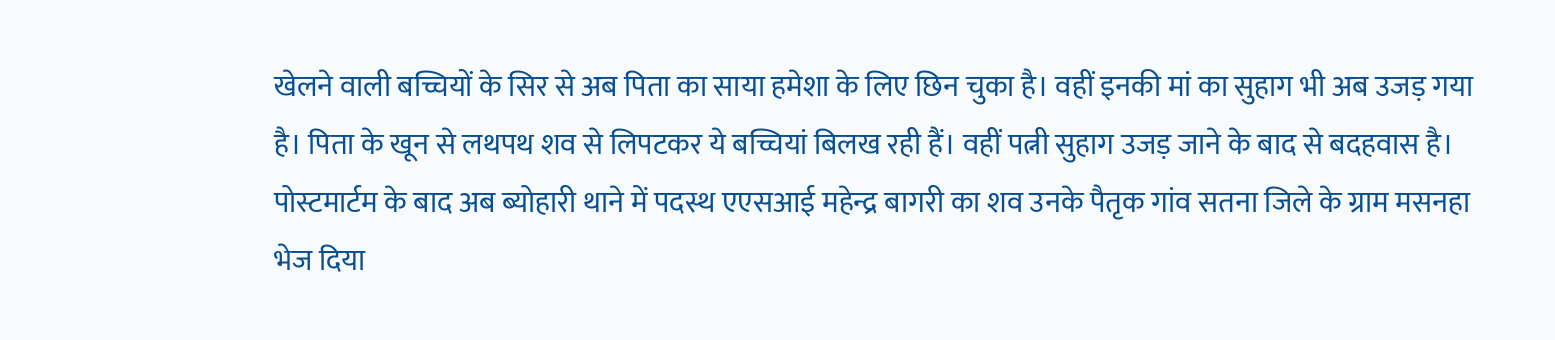खेलने वाली बच्चियों के सिर से अब पिता का साया हमेशा के लिए छिन चुका है। वहीं इनकी मां का सुहाग भी अब उजड़ गया है। पिता के खून से लथपथ शव से लिपटकर ये बच्चियां बिलख रही हैं। वहीं पत्नी सुहाग उजड़ जाने के बाद से बदहवास है। पोस्टमार्टम के बाद अब ब्योहारी थाने में पदस्थ एएसआई महेन्द्र बागरी का शव उनके पैतृक गांव सतना जिले के ग्राम मसनहा भेज दिया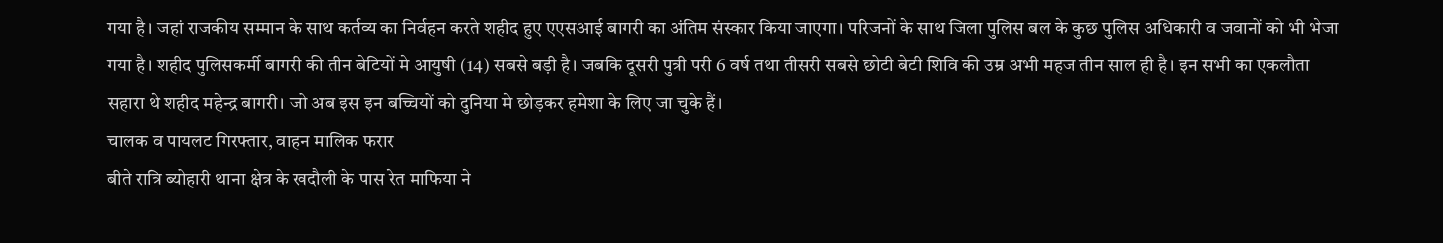गया है। जहां राजकीय सम्मान के साथ कर्तव्य का निर्वहन करते शहीद हुए एएसआई बागरी का अंतिम संस्कार किया जाएगा। परिजनों के साथ जिला पुलिस बल के कुछ पुलिस अधिकारी व जवानों को भी भेजा गया है। शहीद पुलिसकर्मी बागरी की तीन बेटियों मे आयुषी (14) सबसे बड़ी है। जबकि दूसरी पुत्री परी 6 वर्ष तथा तीसरी सबसे छोटी बेटी शिवि की उम्र अभी महज तीन साल ही है। इन सभी का एकलौता सहारा थे शहीद महेन्द्र बागरी। जो अब इस इन बच्चियों को दुनिया मे छोड़कर हमेशा के लिए जा चुके हैं।
चालक व पायलट गिरफ्तार, वाहन मालिक फरार
बीते रात्रि ब्योहारी थाना क्षेत्र के खदौली के पास रेत माफिया ने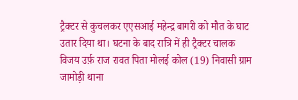ट्रैक्टर से कुचलकर एएसआई महेन्द्र बागरी को मौत के घाट उतार दिया था। घटना के बाद रात्रि में ही ट्रैक्टर चालक विजय उर्फ़ राज रावत पिता मोलई कोल (19) निवासी ग्राम जामोड़ी थाना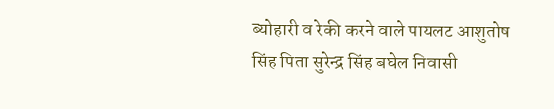ब्योहारी व रेकी करने वाले पायलट आशुतोष सिंह पिता सुरेन्द्र सिंह बघेल निवासी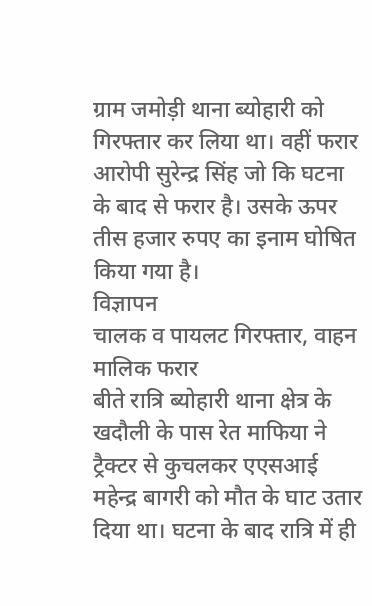ग्राम जमोड़ी थाना ब्योहारी को गिरफ्तार कर लिया था। वहीं फरार आरोपी सुरेन्द्र सिंह जो कि घटना के बाद से फरार है। उसके ऊपर तीस हजार रुपए का इनाम घोषित किया गया है।
विज्ञापन
चालक व पायलट गिरफ्तार, वाहन मालिक फरार
बीते रात्रि ब्योहारी थाना क्षेत्र के खदौली के पास रेत माफिया ने ट्रैक्टर से कुचलकर एएसआई महेन्द्र बागरी को मौत के घाट उतार दिया था। घटना के बाद रात्रि में ही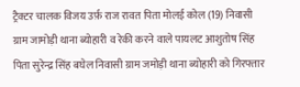ट्रैक्टर चालक विजय उर्फ़ राज रावत पिता मोलई कोल (19) निवासी ग्राम जामोड़ी थाना ब्योहारी व रेकी करने वाले पायलट आशुतोष सिंह पिता सुरेन्द्र सिंह बघेल निवासी ग्राम जमोड़ी थाना ब्योहारी को गिरफ्तार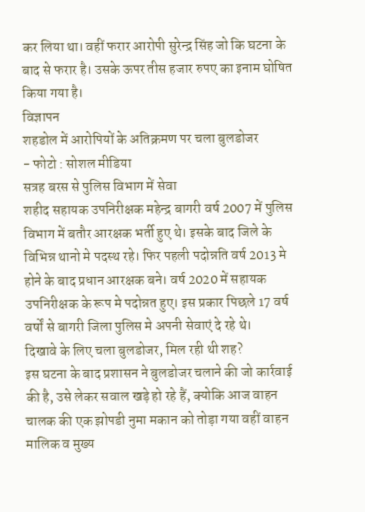कर लिया था। वहीं फरार आरोपी सुरेन्द्र सिंह जो कि घटना के बाद से फरार है। उसके ऊपर तीस हजार रुपए का इनाम घोषित किया गया है।
विज्ञापन
शहडोल में आरोपियों के अतिक्रमण पर चला बुलडोजर
- फोटो : सोशल मीडिया
सत्रह बरस से पुलिस विभाग में सेवा
शहीद सहायक उपनिरीक्षक महेन्द्र बागरी वर्ष 2007 में पुलिस विभाग में बतौर आरक्षक भर्ती हुए थे। इसके बाद जिले के विभिन्न थानो मे पदस्थ रहे। फिर पहली पदोन्नति वर्ष 2013 मे होने के बाद प्रधान आरक्षक बने। वर्ष 2020 में सहायक उपनिरीक्षक के रूप मे पदोन्नत हुए। इस प्रकार पिछले 17 वर्ष वर्षों से बागरी जिला पुलिस मे अपनी सेवाएं दे रहे थे।
दिखावे के लिए चला बुलडोजर, मिल रही थी शह?
इस घटना के बाद प्रशासन ने बुलडोजर चलाने की जो कार्रवाई की है, उसे लेकर सवाल खड़े हो रहे हैं, क्योकि आज वाहन चालक की एक झोपडी नुमा मकान को तोड़ा गया वहीं वाहन मालिक व मुख्य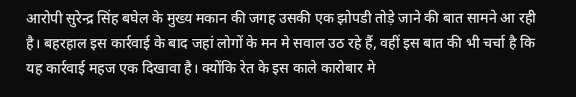आरोपी सुरेन्द्र सिंह बघेल के मुख्य मकान की जगह उसकी एक झोपडी तोड़े जाने की बात सामने आ रही है। बहरहाल इस कार्रवाई के बाद जहां लोगों के मन मे सवाल उठ रहे हैं, वहीं इस बात की भी चर्चा है कि यह कार्रवाई महज एक दिखावा है। क्योंकि रेत के इस काले कारोबार मे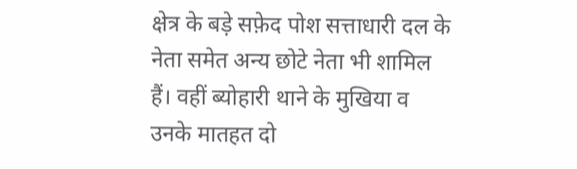क्षेत्र के बड़े सफ़ेद पोश सत्ताधारी दल के नेता समेत अन्य छोटे नेता भी शामिल हैं। वहीं ब्योहारी थाने के मुखिया व उनके मातहत दो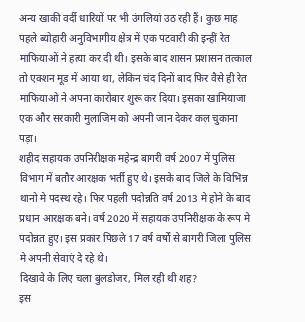अन्य खाकी वर्दी धारियों पर भी उंगलियां उठ रही हैं। कुछ माह पहले ब्योहारी अनुविभागीय क्षेत्र में एक पटवारी की इन्हीं रेत माफियाओं ने हत्या कर दी थी। इसके बाद शासन प्रशासन तत्काल तो एक्शन मूड में आया था, लेकिन चंद दिनों बाद फिर वैसे ही रेत माफियाओ ने अपना कारोबार शुरू कर दिया। इसका खामियाजा एक और सरकारी मुलाजिम को अपनी जान देकर कल चुकाना पड़ा।
शहीद सहायक उपनिरीक्षक महेन्द्र बागरी वर्ष 2007 में पुलिस विभाग में बतौर आरक्षक भर्ती हुए थे। इसके बाद जिले के विभिन्न थानो मे पदस्थ रहे। फिर पहली पदोन्नति वर्ष 2013 मे होने के बाद प्रधान आरक्षक बने। वर्ष 2020 में सहायक उपनिरीक्षक के रूप मे पदोन्नत हुए। इस प्रकार पिछले 17 वर्ष वर्षों से बागरी जिला पुलिस मे अपनी सेवाएं दे रहे थे।
दिखावे के लिए चला बुलडोजर, मिल रही थी शह?
इस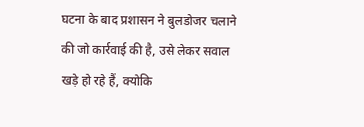घटना के बाद प्रशासन ने बुलडोजर चलाने की जो कार्रवाई की है, उसे लेकर सवाल खड़े हो रहे हैं, क्योकि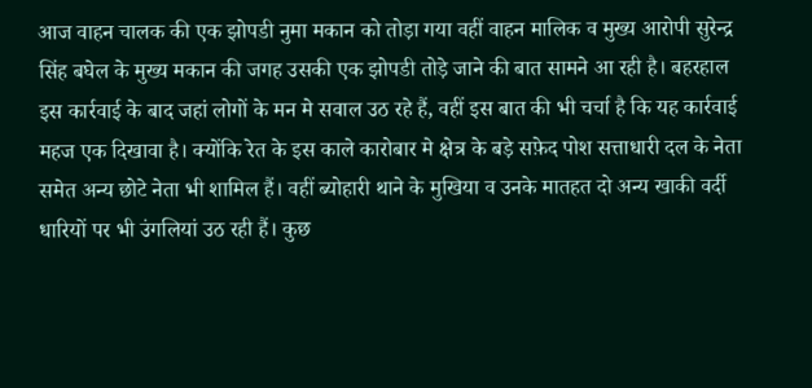आज वाहन चालक की एक झोपडी नुमा मकान को तोड़ा गया वहीं वाहन मालिक व मुख्य आरोपी सुरेन्द्र सिंह बघेल के मुख्य मकान की जगह उसकी एक झोपडी तोड़े जाने की बात सामने आ रही है। बहरहाल इस कार्रवाई के बाद जहां लोगों के मन मे सवाल उठ रहे हैं, वहीं इस बात की भी चर्चा है कि यह कार्रवाई महज एक दिखावा है। क्योंकि रेत के इस काले कारोबार मे क्षेत्र के बड़े सफ़ेद पोश सत्ताधारी दल के नेता समेत अन्य छोटे नेता भी शामिल हैं। वहीं ब्योहारी थाने के मुखिया व उनके मातहत दो अन्य खाकी वर्दी धारियों पर भी उंगलियां उठ रही हैं। कुछ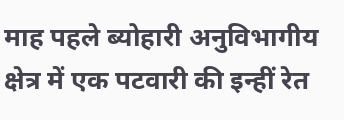माह पहले ब्योहारी अनुविभागीय क्षेत्र में एक पटवारी की इन्हीं रेत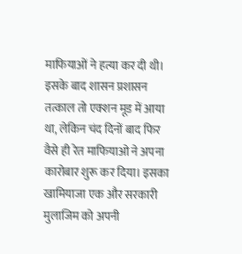माफियाओं ने हत्या कर दी थी। इसके बाद शासन प्रशासन तत्काल तो एक्शन मूड में आया था, लेकिन चंद दिनों बाद फिर वैसे ही रेत माफियाओ ने अपना कारोबार शुरू कर दिया। इसका खामियाजा एक और सरकारी मुलाजिम को अपनी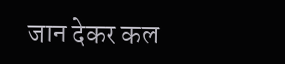जान देकर कल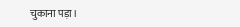चुकाना पड़ा।